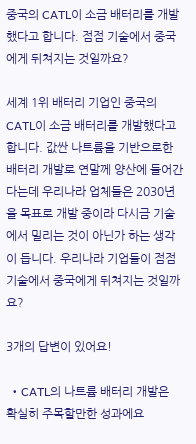중국의 CATL이 소금 배터리를 개발했다고 합니다. 점점 기술에서 중국에게 뒤쳐지는 것일까요?

세계 1위 배터리 기업인 중국의 CATL이 소금 배터리를 개발했다고 합니다. 값싼 나트륨을 기반으로한 배터리 개발로 연말께 양산에 들어간다는데 우리나라 업체들은 2030년을 목표로 개발 중이라 다시금 기술에서 밀리는 것이 아닌가 하는 생각이 듭니다. 우리나라 기업들이 점점 기술에서 중국에게 뒤쳐지는 것일까요?

3개의 답변이 있어요!

  • CATL의 나트륨 배터리 개발은 확실히 주목할만한 성과에요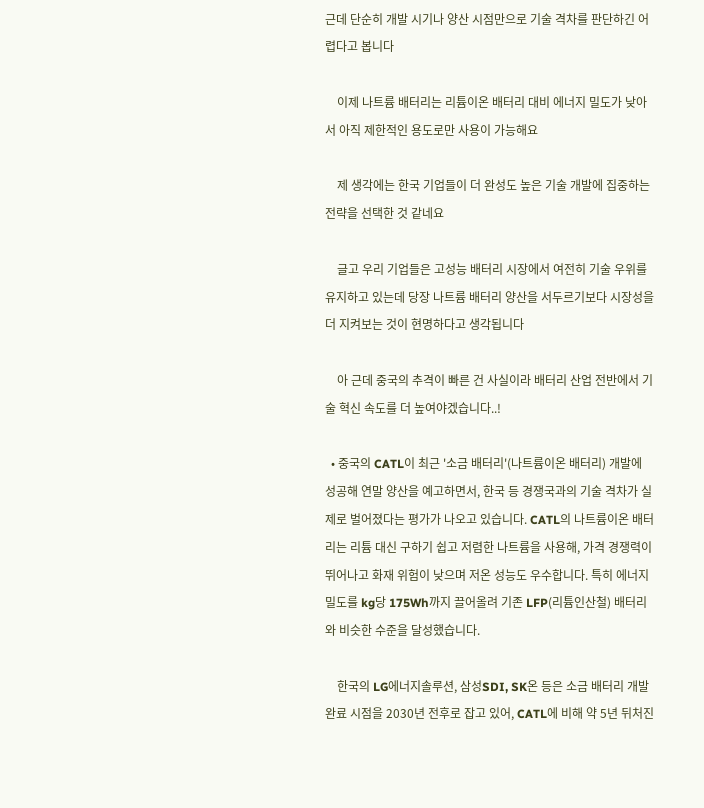근데 단순히 개발 시기나 양산 시점만으로 기술 격차를 판단하긴 어렵다고 봅니다

    이제 나트륨 배터리는 리튬이온 배터리 대비 에너지 밀도가 낮아서 아직 제한적인 용도로만 사용이 가능해요

    제 생각에는 한국 기업들이 더 완성도 높은 기술 개발에 집중하는 전략을 선택한 것 같네요

    글고 우리 기업들은 고성능 배터리 시장에서 여전히 기술 우위를 유지하고 있는데 당장 나트륨 배터리 양산을 서두르기보다 시장성을 더 지켜보는 것이 현명하다고 생각됩니다

    아 근데 중국의 추격이 빠른 건 사실이라 배터리 산업 전반에서 기술 혁신 속도를 더 높여야겠습니다..!

  • 중국의 CATL이 최근 '소금 배터리'(나트륨이온 배터리) 개발에 성공해 연말 양산을 예고하면서, 한국 등 경쟁국과의 기술 격차가 실제로 벌어졌다는 평가가 나오고 있습니다. CATL의 나트륨이온 배터리는 리튬 대신 구하기 쉽고 저렴한 나트륨을 사용해, 가격 경쟁력이 뛰어나고 화재 위험이 낮으며 저온 성능도 우수합니다. 특히 에너지 밀도를 kg당 175Wh까지 끌어올려 기존 LFP(리튬인산철) 배터리와 비슷한 수준을 달성했습니다.

    한국의 LG에너지솔루션, 삼성SDI, SK온 등은 소금 배터리 개발 완료 시점을 2030년 전후로 잡고 있어, CATL에 비해 약 5년 뒤처진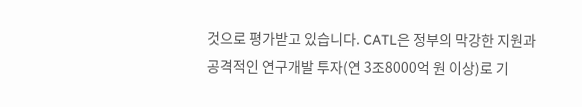것으로 평가받고 있습니다. CATL은 정부의 막강한 지원과 공격적인 연구개발 투자(연 3조8000억 원 이상)로 기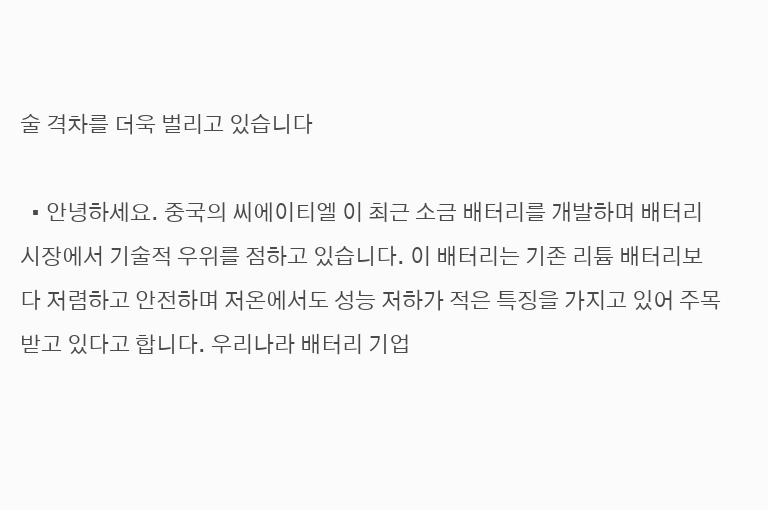술 격차를 더욱 벌리고 있습니다

  • 안녕하세요. 중국의 씨에이티엘 이 최근 소금 배터리를 개발하며 배터리 시장에서 기술적 우위를 점하고 있습니다. 이 배터리는 기존 리튬 배터리보다 저렴하고 안전하며 저온에서도 성능 저하가 적은 특징을 가지고 있어 주목받고 있다고 합니다. 우리나라 배터리 기업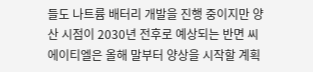들도 나트륨 배터리 개발을 진행 중이지만 양산 시점이 2030년 전후로 예상되는 반면 씨에이티엘은 올해 말부터 양상을 시작할 계획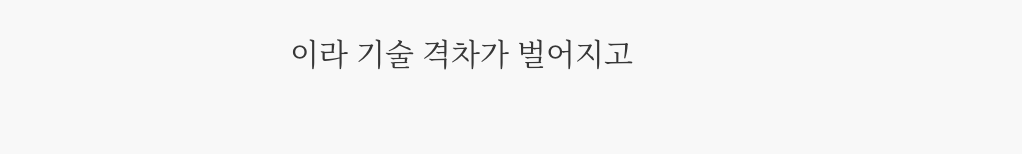이라 기술 격차가 벌어지고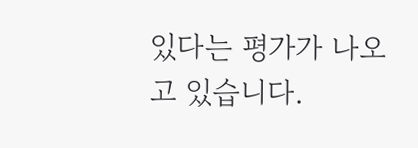있다는 평가가 나오고 있습니다.